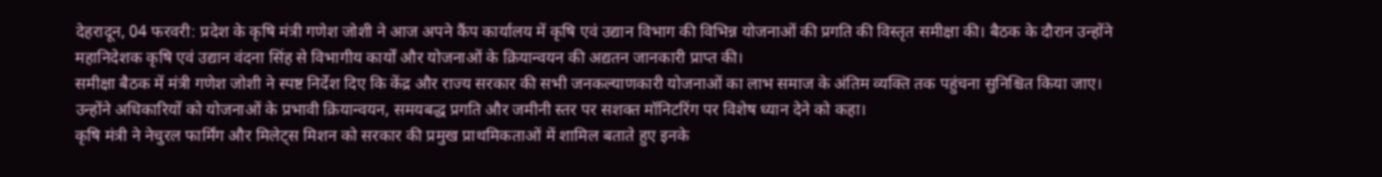देहरादून, 04 फरवरी: प्रदेश के कृषि मंत्री गणेश जोशी ने आज अपने कैंप कार्यालय में कृषि एवं उद्यान विभाग की विभिन्न योजनाओं की प्रगति की विस्तृत समीक्षा की। बैठक के दौरान उन्होंने महानिदेशक कृषि एवं उद्यान वंदना सिंह से विभागीय कार्यों और योजनाओं के क्रियान्वयन की अद्यतन जानकारी प्राप्त की।
समीक्षा बैठक में मंत्री गणेश जोशी ने स्पष्ट निर्देश दिए कि केंद्र और राज्य सरकार की सभी जनकल्याणकारी योजनाओं का लाभ समाज के अंतिम व्यक्ति तक पहुंचना सुनिश्चित किया जाए। उन्होंने अधिकारियों को योजनाओं के प्रभावी क्रियान्वयन, समयबद्ध प्रगति और जमीनी स्तर पर सशक्त मॉनिटरिंग पर विशेष ध्यान देने को कहा।
कृषि मंत्री ने नेचुरल फार्मिंग और मिलेट्स मिशन को सरकार की प्रमुख प्राथमिकताओं में शामिल बताते हुए इनके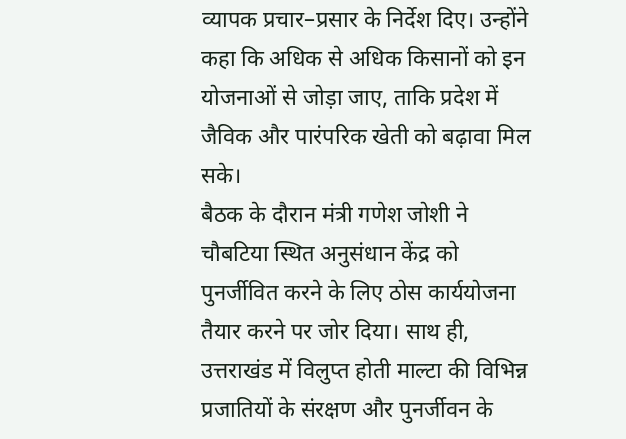व्यापक प्रचार–प्रसार के निर्देश दिए। उन्होंने कहा कि अधिक से अधिक किसानों को इन योजनाओं से जोड़ा जाए, ताकि प्रदेश में जैविक और पारंपरिक खेती को बढ़ावा मिल सके।
बैठक के दौरान मंत्री गणेश जोशी ने चौबटिया स्थित अनुसंधान केंद्र को पुनर्जीवित करने के लिए ठोस कार्ययोजना तैयार करने पर जोर दिया। साथ ही, उत्तराखंड में विलुप्त होती माल्टा की विभिन्न प्रजातियों के संरक्षण और पुनर्जीवन के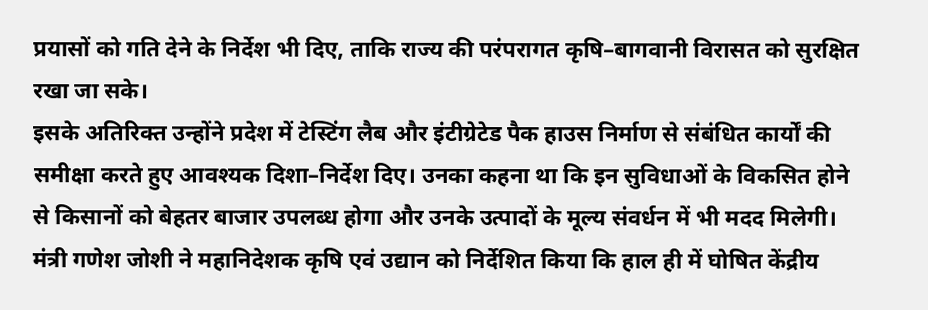प्रयासों को गति देने के निर्देश भी दिए, ताकि राज्य की परंपरागत कृषि–बागवानी विरासत को सुरक्षित रखा जा सके।
इसके अतिरिक्त उन्होंने प्रदेश में टेस्टिंग लैब और इंटीग्रेटेड पैक हाउस निर्माण से संबंधित कार्यों की समीक्षा करते हुए आवश्यक दिशा–निर्देश दिए। उनका कहना था कि इन सुविधाओं के विकसित होने से किसानों को बेहतर बाजार उपलब्ध होगा और उनके उत्पादों के मूल्य संवर्धन में भी मदद मिलेगी।
मंत्री गणेश जोशी ने महानिदेशक कृषि एवं उद्यान को निर्देशित किया कि हाल ही में घोषित केंद्रीय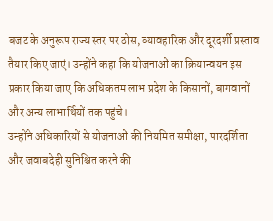बजट के अनुरूप राज्य स्तर पर ठोस, व्यावहारिक और दूरदर्शी प्रस्ताव तैयार किए जाएं। उन्होंने कहा कि योजनाओं का क्रियान्वयन इस प्रकार किया जाए कि अधिकतम लाभ प्रदेश के किसानों, बागवानों और अन्य लाभार्थियों तक पहुंचे।
उन्होंने अधिकारियों से योजनाओं की नियमित समीक्षा, पारदर्शिता और जवाबदेही सुनिश्चित करने की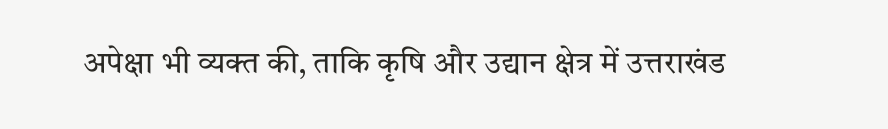अपेक्षा भी व्यक्त की, ताकि कृषि और उद्यान क्षेत्र में उत्तराखंड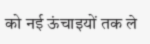को नई ऊंचाइयों तक ले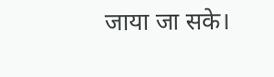जाया जा सके।